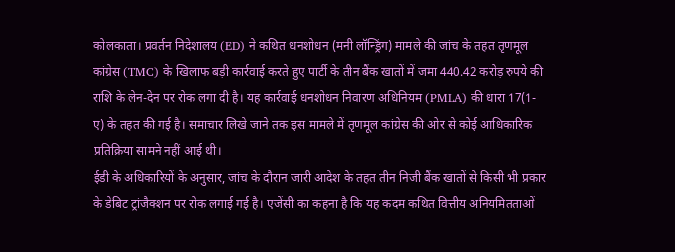कोलकाता। प्रवर्तन निदेशालय (ED) ने कथित धनशोधन (मनी लॉन्ड्रिंग) मामले की जांच के तहत तृणमूल कांग्रेस (TMC) के खिलाफ बड़ी कार्रवाई करते हुए पार्टी के तीन बैंक खातों में जमा 440.42 करोड़ रुपये की राशि के लेन-देन पर रोक लगा दी है। यह कार्रवाई धनशोधन निवारण अधिनियम (PMLA) की धारा 17(1-ए) के तहत की गई है। समाचार लिखे जाने तक इस मामले में तृणमूल कांग्रेस की ओर से कोई आधिकारिक प्रतिक्रिया सामने नहीं आई थी।
ईडी के अधिकारियों के अनुसार, जांच के दौरान जारी आदेश के तहत तीन निजी बैंक खातों से किसी भी प्रकार के डेबिट ट्रांजैक्शन पर रोक लगाई गई है। एजेंसी का कहना है कि यह कदम कथित वित्तीय अनियमितताओं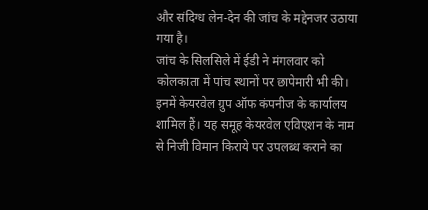और संदिग्ध लेन-देन की जांच के मद्देनजर उठाया गया है।
जांच के सिलसिले में ईडी ने मंगलवार को कोलकाता में पांच स्थानों पर छापेमारी भी की। इनमें केयरवेल ग्रुप ऑफ कंपनीज के कार्यालय शामिल हैं। यह समूह केयरवेल एविएशन के नाम से निजी विमान किराये पर उपलब्ध कराने का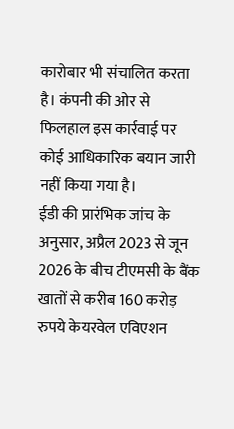कारोबार भी संचालित करता है। कंपनी की ओर से फिलहाल इस कार्रवाई पर कोई आधिकारिक बयान जारी नहीं किया गया है।
ईडी की प्रारंभिक जांच के अनुसार, अप्रैल 2023 से जून 2026 के बीच टीएमसी के बैंक खातों से करीब 160 करोड़ रुपये केयरवेल एविएशन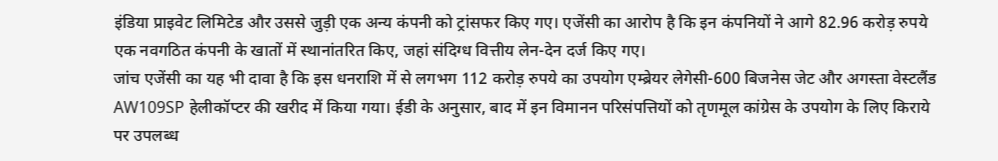इंडिया प्राइवेट लिमिटेड और उससे जुड़ी एक अन्य कंपनी को ट्रांसफर किए गए। एजेंसी का आरोप है कि इन कंपनियों ने आगे 82.96 करोड़ रुपये एक नवगठित कंपनी के खातों में स्थानांतरित किए, जहां संदिग्ध वित्तीय लेन-देन दर्ज किए गए।
जांच एजेंसी का यह भी दावा है कि इस धनराशि में से लगभग 112 करोड़ रुपये का उपयोग एम्ब्रेयर लेगेसी-600 बिजनेस जेट और अगस्ता वेस्टलैंड AW109SP हेलीकॉप्टर की खरीद में किया गया। ईडी के अनुसार, बाद में इन विमानन परिसंपत्तियों को तृणमूल कांग्रेस के उपयोग के लिए किराये पर उपलब्ध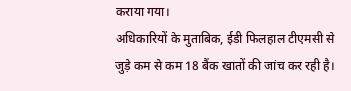कराया गया।
अधिकारियों के मुताबिक, ईडी फिलहाल टीएमसी से जुड़े कम से कम 18 बैंक खातों की जांच कर रही है।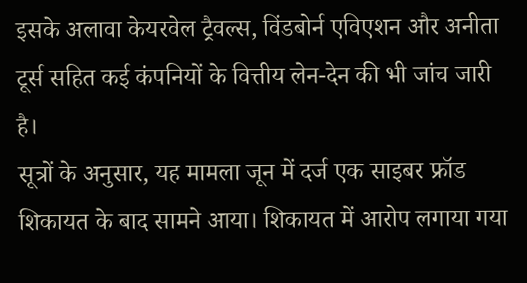इसके अलावा केयरवेल ट्रैवल्स, विंडबोर्न एविएशन और अनीता टूर्स सहित कई कंपनियों के वित्तीय लेन-देन की भी जांच जारी है।
सूत्रों के अनुसार, यह मामला जून में दर्ज एक साइबर फ्रॉड शिकायत के बाद सामने आया। शिकायत में आरोप लगाया गया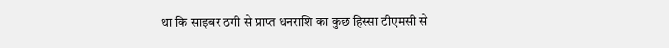था कि साइबर ठगी से प्राप्त धनराशि का कुछ हिस्सा टीएमसी से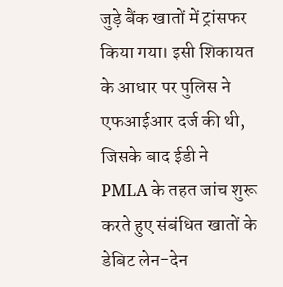जुड़े बैंक खातों में ट्रांसफर किया गया। इसी शिकायत के आधार पर पुलिस ने एफआईआर दर्ज की थी, जिसके बाद ईडी ने PMLA के तहत जांच शुरू करते हुए संबंधित खातों के डेबिट लेन-देन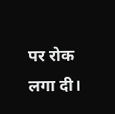पर रोक लगा दी।